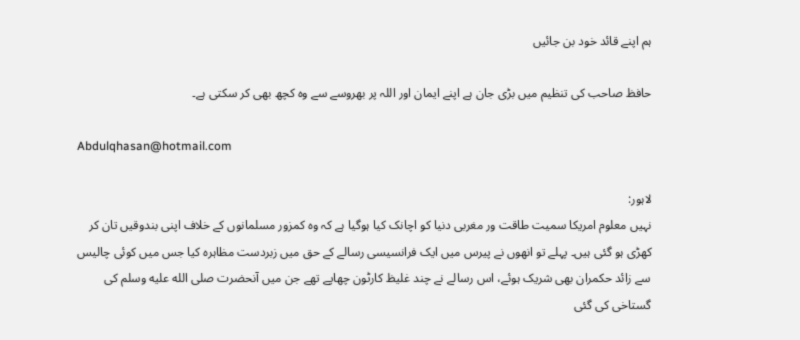ہم اپنے قائد خود بن جائیں

حافظ صاحب کی تنظیم میں بڑی جان ہے اپنے ایمان اور اللہ پر بھروسے سے وہ کچھ بھی کر سکتی ہے۔

Abdulqhasan@hotmail.com

لاہور:
نہیں معلوم امریکا سمیت طاقت ور مغربی دنیا کو اچانک کیا ہوگیا ہے کہ وہ کمزور مسلمانوں کے خلاف اپنی بندوقیں تان کر کھڑی ہو گئی ہیں۔ پہلے تو انھوں نے پیرس میں ایک فرانسیسی رسالے کے حق میں زبردست مظاہرہ کیا جس میں کوئی چالیس سے زائد حکمران بھی شریک ہوئے، اس رسالے نے چند غلیظ کارٹون چھاپے تھے جن میں آنحضرت صلى الله عليه وسلم کی گستاخی کی گئی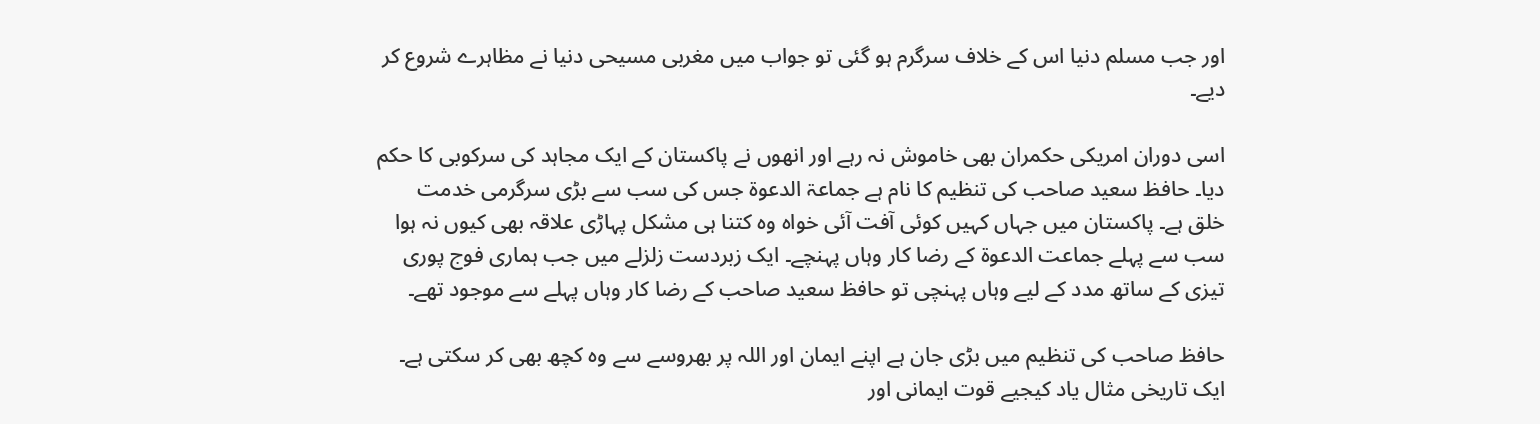اور جب مسلم دنیا اس کے خلاف سرگرم ہو گئی تو جواب میں مغربی مسیحی دنیا نے مظاہرے شروع کر دیے۔

اسی دوران امریکی حکمران بھی خاموش نہ رہے اور انھوں نے پاکستان کے ایک مجاہد کی سرکوبی کا حکم دیا۔ حافظ سعید صاحب کی تنظیم کا نام ہے جماعۃ الدعوۃ جس کی سب سے بڑی سرگرمی خدمت خلق ہے۔ پاکستان میں جہاں کہیں کوئی آفت آئی خواہ وہ کتنا ہی مشکل پہاڑی علاقہ بھی کیوں نہ ہوا سب سے پہلے جماعت الدعوۃ کے رضا کار وہاں پہنچے۔ ایک زبردست زلزلے میں جب ہماری فوج پوری تیزی کے ساتھ مدد کے لیے وہاں پہنچی تو حافظ سعید صاحب کے رضا کار وہاں پہلے سے موجود تھے۔

حافظ صاحب کی تنظیم میں بڑی جان ہے اپنے ایمان اور اللہ پر بھروسے سے وہ کچھ بھی کر سکتی ہے۔ ایک تاریخی مثال یاد کیجیے قوت ایمانی اور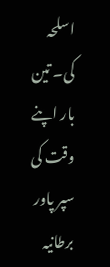اسلحہ کی۔ تین بار اپنے وقت کی سپر پاور برطانیہ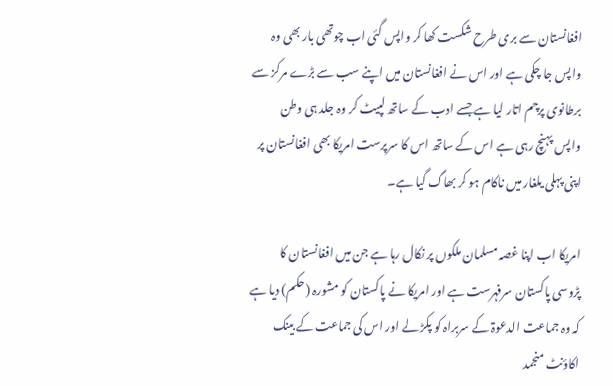افغانستان سے بری طرح شکست کھا کر واپس گئی اب چوتھی بار بھی وہ واپس جا چکی ہے اور اس نے افغانستان میں اپنے سب سے بڑے مرکز سے برطانوی پرچم اتار لیا ہے جسے ادب کے ساتھ لپیٹ کر وہ جلد ہی وطن واپس پہنچ رہی ہے اس کے ساتھ اس کا سرپرست امریکا بھی افغانستان پر اپنی پہلی یلغار میں ناکام ہو کر بھاگ گیا ہے۔

امریکا اب اپنا غصہ مسلمان ملکوں پر نکال رہا ہے جن میں افغانستان کا پڑوسی پاکستان سرفہرست ہے اور امریکا نے پاکستان کو مشورہ (حکم) دیا ہے کہ وہ جماعت الدعوۃ کے سربراہ کو پکڑ لے اور اس کی جماعت کے بینک اکاؤنٹ منجمد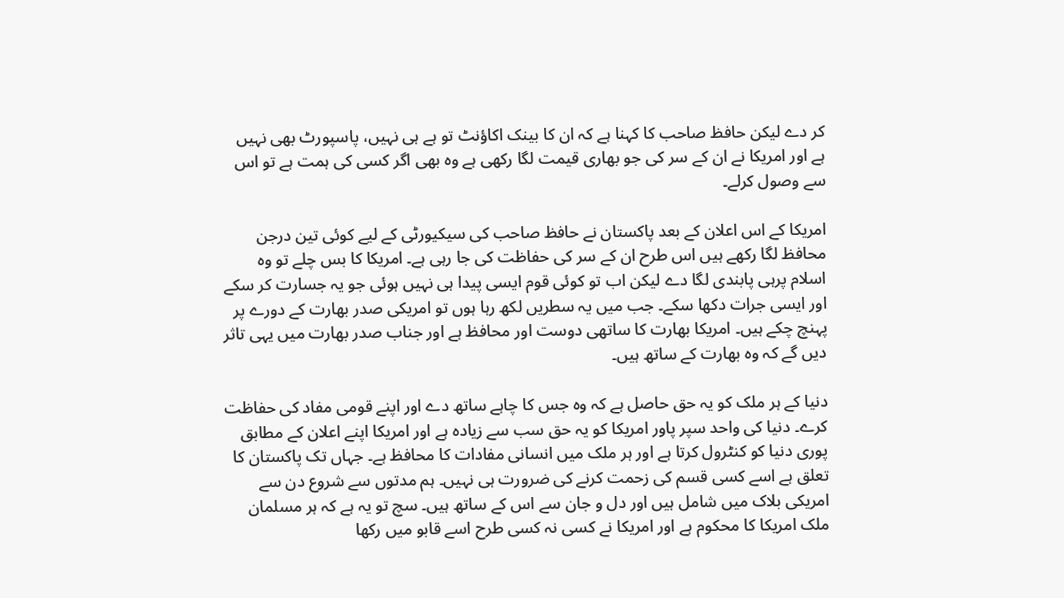کر دے لیکن حافظ صاحب کا کہنا ہے کہ ان کا بینک اکاؤنٹ تو ہے ہی نہیں، پاسپورٹ بھی نہیں ہے اور امریکا نے ان کے سر کی جو بھاری قیمت لگا رکھی ہے وہ بھی اگر کسی کی ہمت ہے تو اس سے وصول کرلے۔

امریکا کے اس اعلان کے بعد پاکستان نے حافظ صاحب کی سیکیورٹی کے لیے کوئی تین درجن محافظ لگا رکھے ہیں اس طرح ان کے سر کی حفاظت کی جا رہی ہے۔ امریکا کا بس چلے تو وہ اسلام پرہی پابندی لگا دے لیکن اب تو کوئی قوم ایسی پیدا ہی نہیں ہوئی جو یہ جسارت کر سکے اور ایسی جرات دکھا سکے۔ جب میں یہ سطریں لکھ رہا ہوں تو امریکی صدر بھارت کے دورے پر پہنچ چکے ہیں۔ امریکا بھارت کا ساتھی دوست اور محافظ ہے اور جناب صدر بھارت میں یہی تاثر دیں گے کہ وہ بھارت کے ساتھ ہیں۔

دنیا کے ہر ملک کو یہ حق حاصل ہے کہ وہ جس کا چاہے ساتھ دے اور اپنے قومی مفاد کی حفاظت کرے۔ دنیا کی واحد سپر پاور امریکا کو یہ حق سب سے زیادہ ہے اور امریکا اپنے اعلان کے مطابق پوری دنیا کو کنٹرول کرتا ہے اور ہر ملک میں انسانی مفادات کا محافظ ہے۔ جہاں تک پاکستان کا تعلق ہے اسے کسی قسم کی زحمت کرنے کی ضرورت ہی نہیں۔ ہم مدتوں سے شروع دن سے امریکی بلاک میں شامل ہیں اور دل و جان سے اس کے ساتھ ہیں۔ سچ تو یہ ہے کہ ہر مسلمان ملک امریکا کا محکوم ہے اور امریکا نے کسی نہ کسی طرح اسے قابو میں رکھا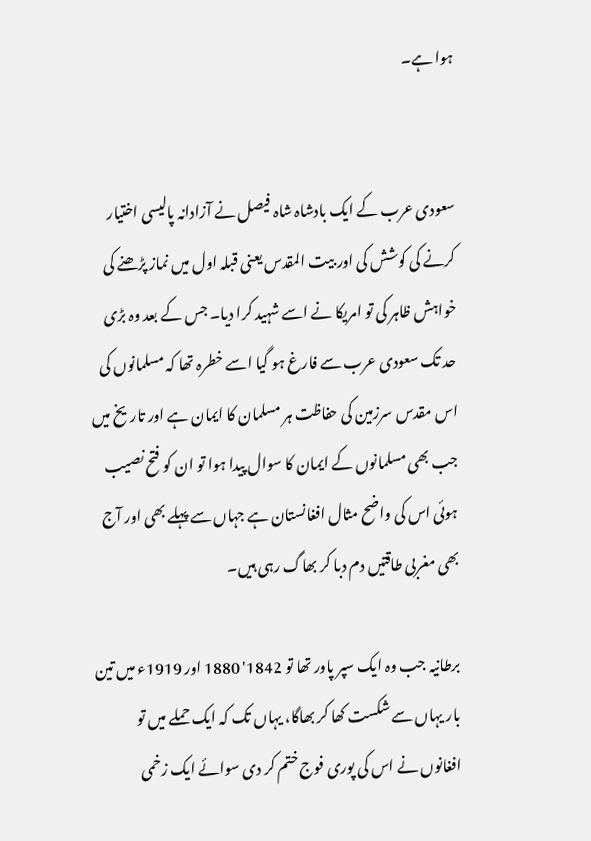ہوا ہے۔


سعودی عرب کے ایک بادشاہ شاہ فیصل نے آزادانہ پالیسی اختیار کرنے کی کوشش کی اور بیت المقدس یعنی قبلہ اول میں نماز پڑھنے کی خواہش ظاہر کی تو امریکا نے اسے شہید کرا دیا۔ جس کے بعد وہ بڑی حد تک سعودی عرب سے فارغ ہو گیا اسے خطرہ تھا کہ مسلمانوں کی اس مقدس سرزمین کی حفاظت ہر مسلمان کا ایمان ہے اور تاریخ میں جب بھی مسلمانوں کے ایمان کا سوال پیدا ہوا تو ان کو فتح نصیب ہوئی اس کی واضح مثال افغانستان ہے جہاں سے پہلے بھی اور آج بھی مغربی طاقتیں دم دبا کر بھاگ رہی ہیں۔

برطانیہ جب وہ ایک سپر پاور تھا تو 1842' 1880 اور 1919ء میں تین بار یہاں سے شکست کھا کر بھاگا، یہاں تک کہ ایک حملے میں تو افغانوں نے اس کی پوری فوج ختم کر دی سوائے ایک زخمی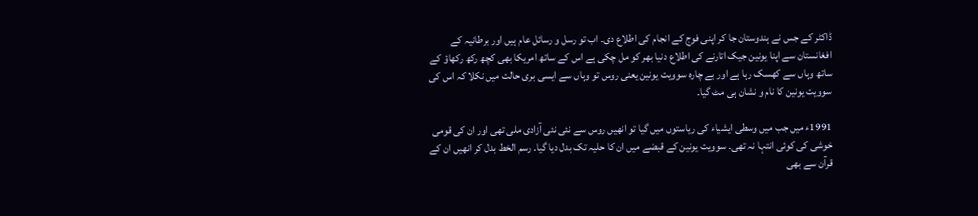ڈاکٹر کے جس نے ہندوستان جا کر اپنی فوج کے انجام کی اطلاع دی۔ اب تو رسل و رسائل عام ہیں اور برطانیہ کے افغانستان سے اپنا یونین جیک اتارنے کی اطلاع دنیا بھر کو مل چکی ہے اس کے ساتھ امریکا بھی کچھ رکھ رکھاؤ کے ساتھ وہاں سے کھسک رہا ہے اور بے چارہ سوویت یونین یعنی روس تو وہاں سے ایسی بری حالت میں نکلا کہ اس کی سوویت یونین کا نام و نشان ہی مٹ گیا۔

1991ء میں جب میں وسطی ایشیاء کی ریاستوں میں گیا تو انھیں روس سے نئی نئی آزادی ملی تھی اور ان کی قومی خوشی کی کوئی انتہا نہ تھی۔ سوویت یونین کے قبضے میں ان کا حلیہ تک بدل دیا گیا۔ رسم الخط بدل کر انھیں ان کے قرآن سے بھی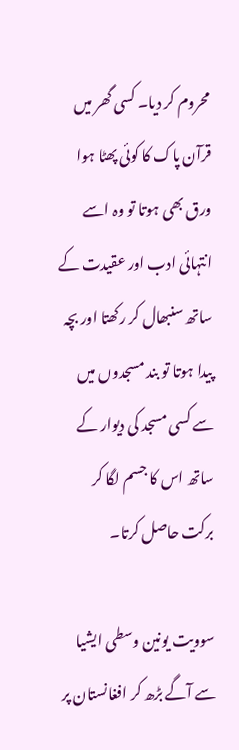محروم کر دیا۔ کسی گھر میں قرآن پاک کا کوئی پھٹا ہوا ورق بھی ہوتا تو وہ اسے انتہائی ادب اور عقیدت کے ساتھ سنبھال کر رکھتا اور بچہ پیدا ہوتا تو بند مسجدوں میں سے کسی مسجد کی دیوار کے ساتھ اس کا جسم لگا کر برکت حاصل کرتا۔

سوویت یونین وسطی ایشیا سے آگے بڑھ کر افغانستان پر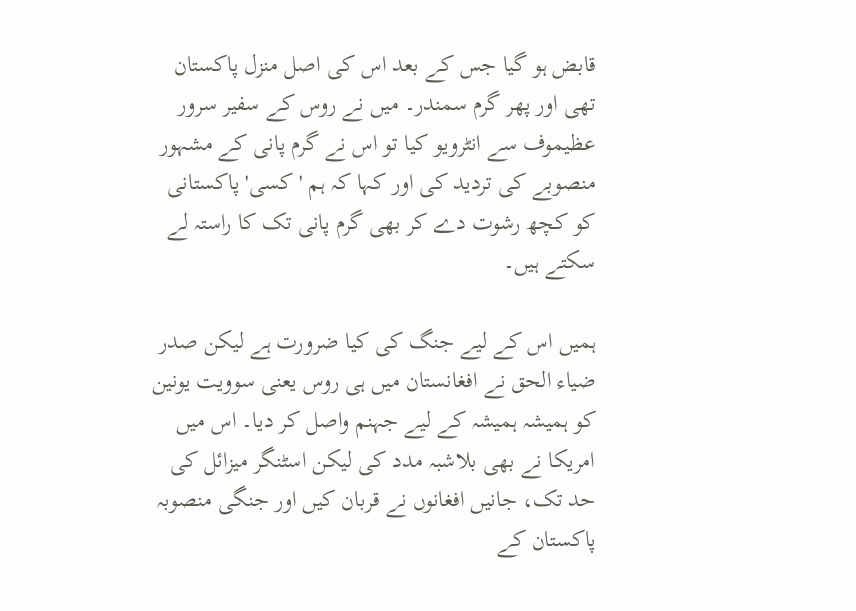قابض ہو گیا جس کے بعد اس کی اصل منزل پاکستان تھی اور پھر گرم سمندر۔ میں نے روس کے سفیر سرور عظیموف سے انٹرویو کیا تو اس نے گرم پانی کے مشہور منصوبے کی تردید کی اور کہا کہ ہم 'کسی' پاکستانی کو کچھ رشوت دے کر بھی گرم پانی تک کا راستہ لے سکتے ہیں۔

ہمیں اس کے لیے جنگ کی کیا ضرورت ہے لیکن صدر ضیاء الحق نے افغانستان میں ہی روس یعنی سوویت یونین کو ہمیشہ ہمیشہ کے لیے جہنم واصل کر دیا۔ اس میں امریکا نے بھی بلاشبہ مدد کی لیکن اسٹنگر میزائل کی حد تک، جانیں افغانوں نے قربان کیں اور جنگی منصوبہ پاکستان کے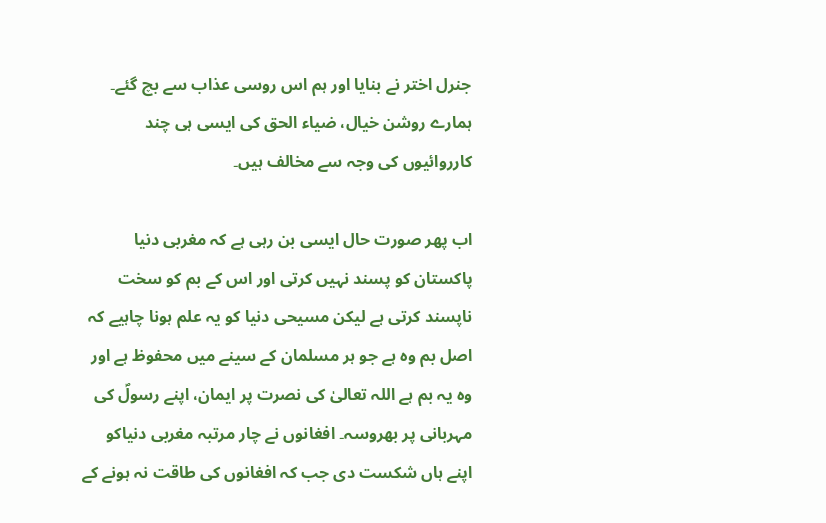جنرل اختر نے بنایا اور ہم اس روسی عذاب سے بچ گئے۔ ہمارے روشن خیال، ضیاء الحق کی ایسی ہی چند کارروائیوں کی وجہ سے مخالف ہیں۔

اب پھر صورت حال ایسی بن رہی ہے کہ مغربی دنیا پاکستان کو پسند نہیں کرتی اور اس کے بم کو سخت ناپسند کرتی ہے لیکن مسیحی دنیا کو یہ علم ہونا چاہیے کہ اصل بم وہ ہے جو ہر مسلمان کے سینے میں محفوظ ہے اور وہ یہ بم ہے اللہ تعالیٰ کی نصرت پر ایمان، اپنے رسولؐ کی مہربانی پر بھروسہ۔ افغانوں نے چار مرتبہ مغربی دنیاکو اپنے ہاں شکست دی جب کہ افغانوں کی طاقت نہ ہونے کے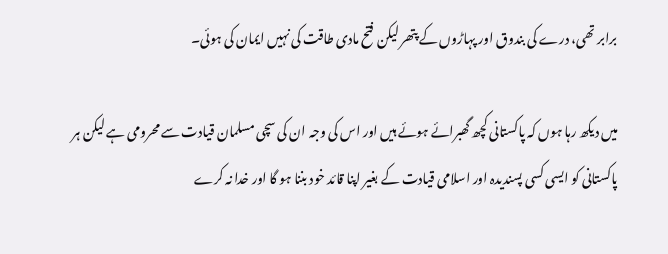برابر تھی، درے کی بندوق اور پہاڑوں کے پتھر لیکن فتح مادی طاقت کی نہیں ایمان کی ہوئی۔

میں دیکھ رہا ہوں کہ پاکستانی کچھ گھبرائے ہوئے ہیں اور اس کی وجہ ان کی سچی مسلمان قیادت سے محرومی ہے لیکن ہر پاکستانی کو ایسی کسی پسندیدہ اور اسلامی قیادت کے بغیر اپنا قائد خود بننا ہو گا اور خدا نہ کرے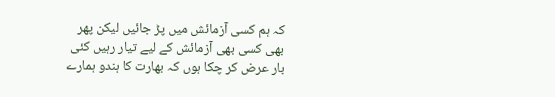کہ ہم کسی آزمائش میں پڑ جائیں لیکن پھر بھی کسی بھی آزمائش کے لیے تیار رہیں کئی بار عرض کر چکا ہوں کہ بھارت کا ہندو ہمارے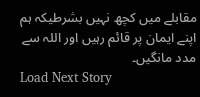مقابلے میں کچھ نہیں بشرطیکہ ہم اپنے ایمان پر قائم رہیں اور اللہ سے مدد مانگیں۔
Load Next Story